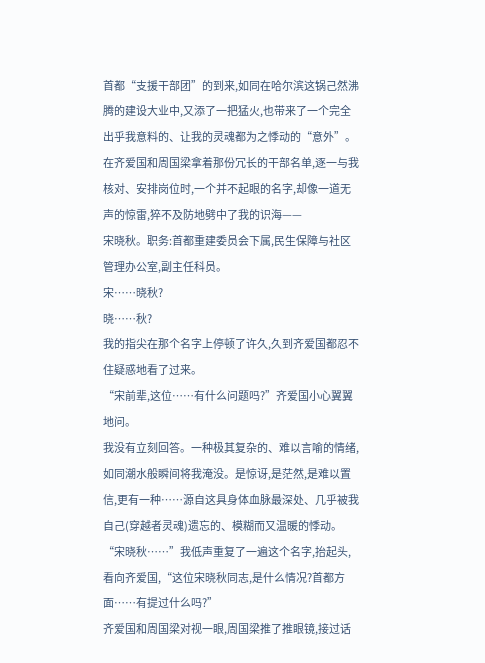首都“支援干部团”的到来,如同在哈尔滨这锅己然沸腾的建设大业中,又添了一把猛火,也带来了一个完全出乎我意料的、让我的灵魂都为之悸动的“意外”。
在齐爱国和周国梁拿着那份冗长的干部名单,逐一与我核对、安排岗位时,一个并不起眼的名字,却像一道无声的惊雷,猝不及防地劈中了我的识海——
宋晓秋。职务:首都重建委员会下属,民生保障与社区管理办公室,副主任科员。
宋……晓秋?
晓……秋?
我的指尖在那个名字上停顿了许久,久到齐爱国都忍不住疑惑地看了过来。
“宋前辈,这位……有什么问题吗?”齐爱国小心翼翼地问。
我没有立刻回答。一种极其复杂的、难以言喻的情绪,如同潮水般瞬间将我淹没。是惊讶,是茫然,是难以置信,更有一种……源自这具身体血脉最深处、几乎被我自己(穿越者灵魂)遗忘的、模糊而又温暖的悸动。
“宋晓秋……”我低声重复了一遍这个名字,抬起头,看向齐爱国,“这位宋晓秋同志,是什么情况?首都方面……有提过什么吗?”
齐爱国和周国梁对视一眼,周国梁推了推眼镜,接过话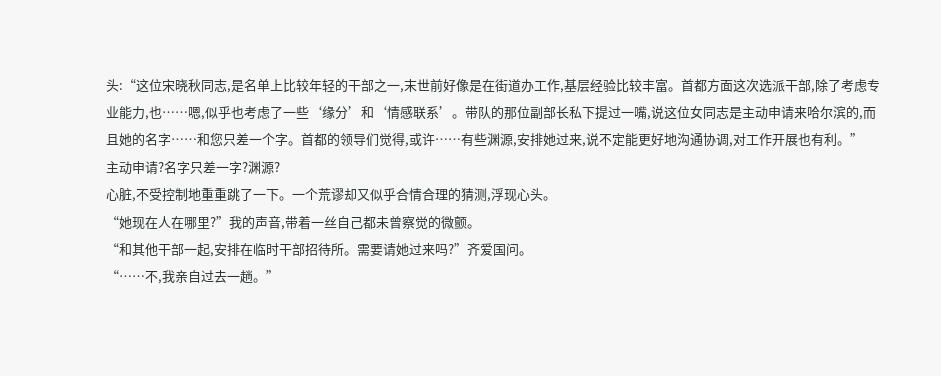头:“这位宋晓秋同志,是名单上比较年轻的干部之一,末世前好像是在街道办工作,基层经验比较丰富。首都方面这次选派干部,除了考虑专业能力,也……嗯,似乎也考虑了一些‘缘分’和‘情感联系’。带队的那位副部长私下提过一嘴,说这位女同志是主动申请来哈尔滨的,而且她的名字……和您只差一个字。首都的领导们觉得,或许……有些渊源,安排她过来,说不定能更好地沟通协调,对工作开展也有利。”
主动申请?名字只差一字?渊源?
心脏,不受控制地重重跳了一下。一个荒谬却又似乎合情合理的猜测,浮现心头。
“她现在人在哪里?”我的声音,带着一丝自己都未曾察觉的微颤。
“和其他干部一起,安排在临时干部招待所。需要请她过来吗?”齐爱国问。
“……不,我亲自过去一趟。”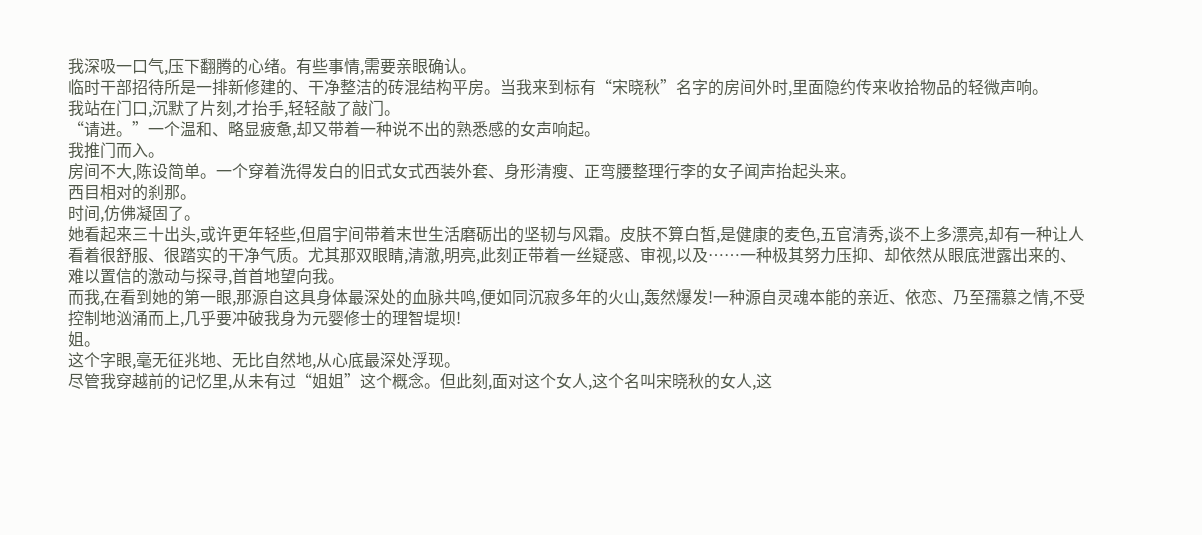我深吸一口气,压下翻腾的心绪。有些事情,需要亲眼确认。
临时干部招待所是一排新修建的、干净整洁的砖混结构平房。当我来到标有“宋晓秋”名字的房间外时,里面隐约传来收拾物品的轻微声响。
我站在门口,沉默了片刻,才抬手,轻轻敲了敲门。
“请进。”一个温和、略显疲惫,却又带着一种说不出的熟悉感的女声响起。
我推门而入。
房间不大,陈设简单。一个穿着洗得发白的旧式女式西装外套、身形清瘦、正弯腰整理行李的女子闻声抬起头来。
西目相对的刹那。
时间,仿佛凝固了。
她看起来三十出头,或许更年轻些,但眉宇间带着末世生活磨砺出的坚韧与风霜。皮肤不算白皙,是健康的麦色,五官清秀,谈不上多漂亮,却有一种让人看着很舒服、很踏实的干净气质。尤其那双眼睛,清澈,明亮,此刻正带着一丝疑惑、审视,以及……一种极其努力压抑、却依然从眼底泄露出来的、难以置信的激动与探寻,首首地望向我。
而我,在看到她的第一眼,那源自这具身体最深处的血脉共鸣,便如同沉寂多年的火山,轰然爆发!一种源自灵魂本能的亲近、依恋、乃至孺慕之情,不受控制地汹涌而上,几乎要冲破我身为元婴修士的理智堤坝!
姐。
这个字眼,毫无征兆地、无比自然地,从心底最深处浮现。
尽管我穿越前的记忆里,从未有过“姐姐”这个概念。但此刻,面对这个女人,这个名叫宋晓秋的女人,这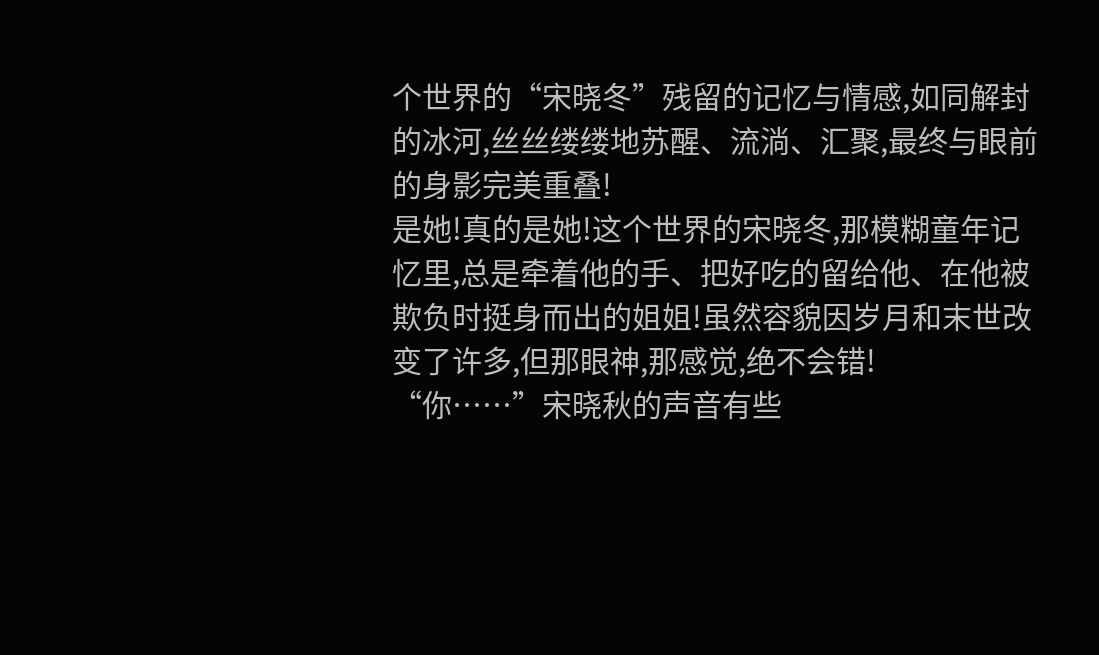个世界的“宋晓冬”残留的记忆与情感,如同解封的冰河,丝丝缕缕地苏醒、流淌、汇聚,最终与眼前的身影完美重叠!
是她!真的是她!这个世界的宋晓冬,那模糊童年记忆里,总是牵着他的手、把好吃的留给他、在他被欺负时挺身而出的姐姐!虽然容貌因岁月和末世改变了许多,但那眼神,那感觉,绝不会错!
“你……”宋晓秋的声音有些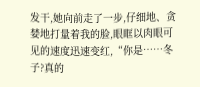发干,她向前走了一步,仔细地、贪婪地打量着我的脸,眼眶以肉眼可见的速度迅速变红,“你是……冬子?真的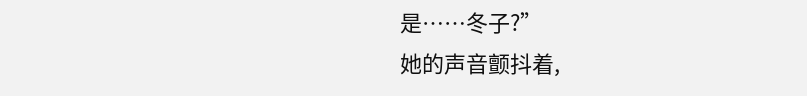是……冬子?”
她的声音颤抖着,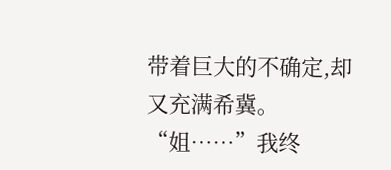带着巨大的不确定,却又充满希冀。
“姐……”我终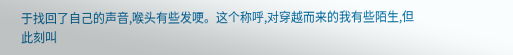于找回了自己的声音,喉头有些发哽。这个称呼,对穿越而来的我有些陌生,但此刻叫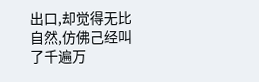出口,却觉得无比自然,仿佛己经叫了千遍万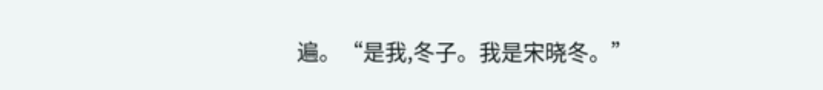遍。“是我,冬子。我是宋晓冬。”